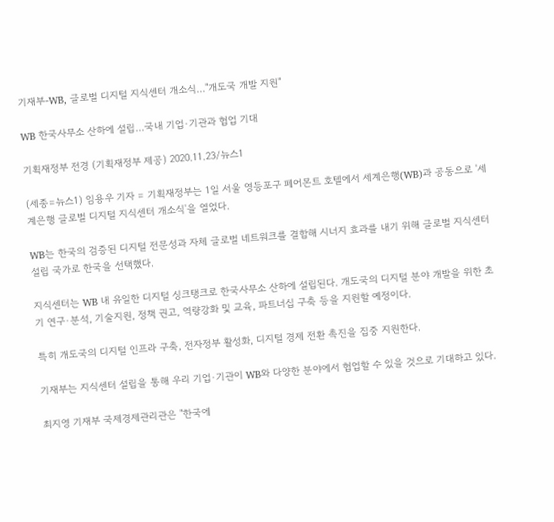기재부-WB, 글로벌 디지털 지식센터 개소식…"개도국 개발 지원"

WB 한국사무소 산하에 설립…국내 기업·기관과 협업 기대

기획재정부 전경 (기획재정부 제공) 2020.11.23/뉴스1

(세종=뉴스1) 임용우 기자 = 기획재정부는 1일 서울 영등포구 페어몬트 호텔에서 세계은행(WB)과 공동으로 '세계은행 글로벌 디지털 지식센터 개소식'을 열었다.

WB는 한국의 검증된 디지털 전문성과 자체 글로벌 네트워크를 결합해 시너지 효과를 내기 위해 글로벌 지식센터 설립 국가로 한국을 선택했다.

지식센터는 WB 내 유일한 디지털 싱크탱크로 한국사무소 산하에 설립된다. 개도국의 디지털 분야 개발을 위한 초기 연구·분석, 기술지원, 정책 권고, 역량강화 및 교육, 파트너십 구축 등을 지원할 예정이다.

특히 개도국의 디지털 인프라 구축, 전자정부 활성화, 디지털 경제 전환 촉진을 집중 지원한다.

기재부는 지식센터 설립을 통해 우리 기업·기관이 WB와 다양한 분야에서 협업할 수 있을 것으로 기대하고 있다.

최지영 기재부 국제경제관리관은 "한국에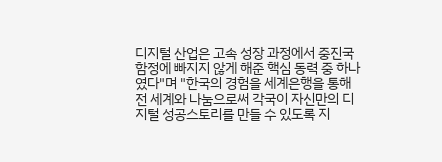디지털 산업은 고속 성장 과정에서 중진국 함정에 빠지지 않게 해준 핵심 동력 중 하나였다"며 "한국의 경험을 세계은행을 통해 전 세계와 나눔으로써 각국이 자신만의 디지털 성공스토리를 만들 수 있도록 지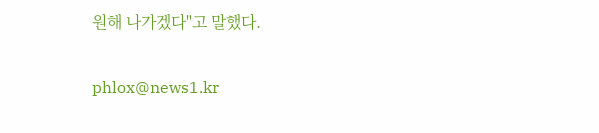원해 나가겠다"고 말했다.

phlox@news1.kr